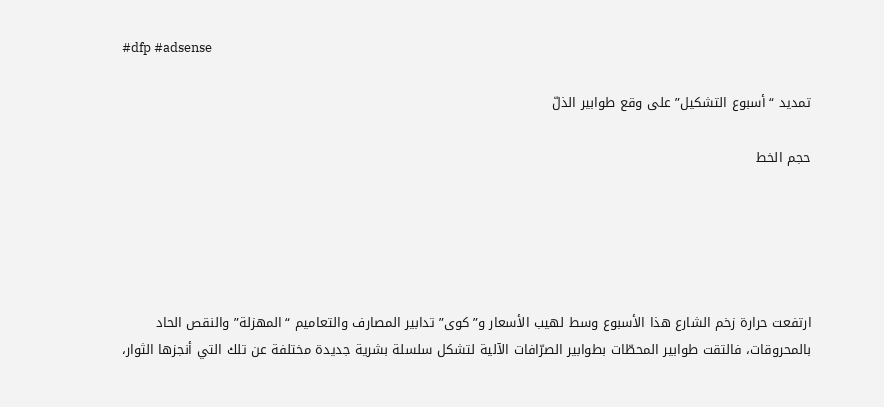#dfp #adsense

تمديد “أسبوع التشكيل” على وقع طوابير الذلّ

حجم الخط





ارتفعت حرارة زخم الشارع هذا الأسبوع وسط لهيب الأسعار و”كوى” تدابير المصارف والتعاميم “المهزلة” والنقص الحاد بالمحروقات، فالتقت طوابير المحطّات بطوابير الصرّافات الآلية لتشكل سلسلة بشرية جديدة مختلفة عن تلك التي أنجزها الثوار،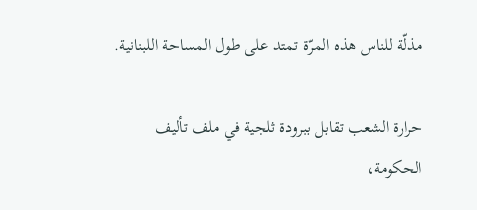مذلّة للناس هذه المرّة تمتد على طول المساحة اللبنانية.

حرارة الشعب تقابل ببرودة ثلجية في ملف تأليف الحكومة،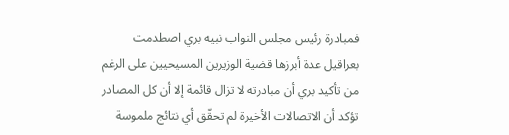فمبادرة رئيس مجلس النواب نبيه بري اصطدمت بعراقيل عدة أبرزها قضية الوزيرين المسيحيين على الرغم من تأكيد بري أن مبادرته لا تزال قائمة إلا أن كل المصادر تؤكد أن الاتصالات الأخيرة لم تحقّق أي نتائج ملموسة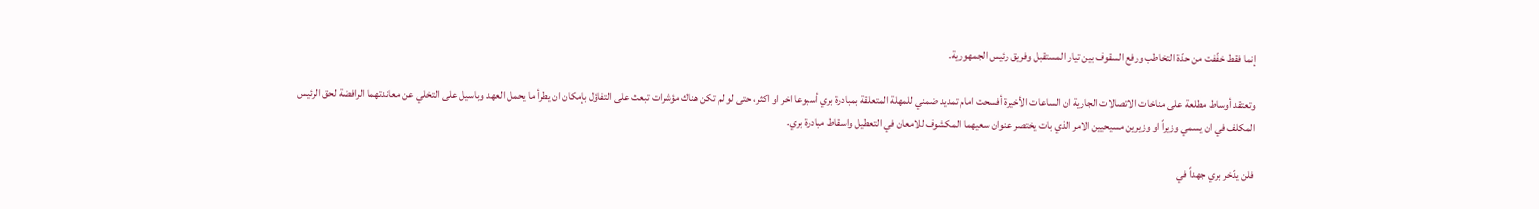إنما فقط خفّفت من حدّة التخاطب ورفع السقوف بين تيار المستقبل وفريق رئيس الجمهورية.

وتعتقد أوساط مطلعة على مناخات الاتصالات الجارية ان الساعات الأخيرة أفسحت امام تمديد ضمني للمهلة المتعلقة بمبادرة بري أسبوعا اخر او اكثر، حتى لو لم تكن هناك مؤشرات تبعث على التفاؤل بإمكان ان يطرأ ما يحمل العهد وباسيل على التخلي عن معاندتهما الرافضة لحق الرئيس المكلف في ان يسمي وزيراً او وزيرين مسيحيين الامر الذي بات يختصر عنوان سعيهما المكشوف للامعان في التعطيل واسقاط مبادرة بري.

فلن يدّخر بري جهداً في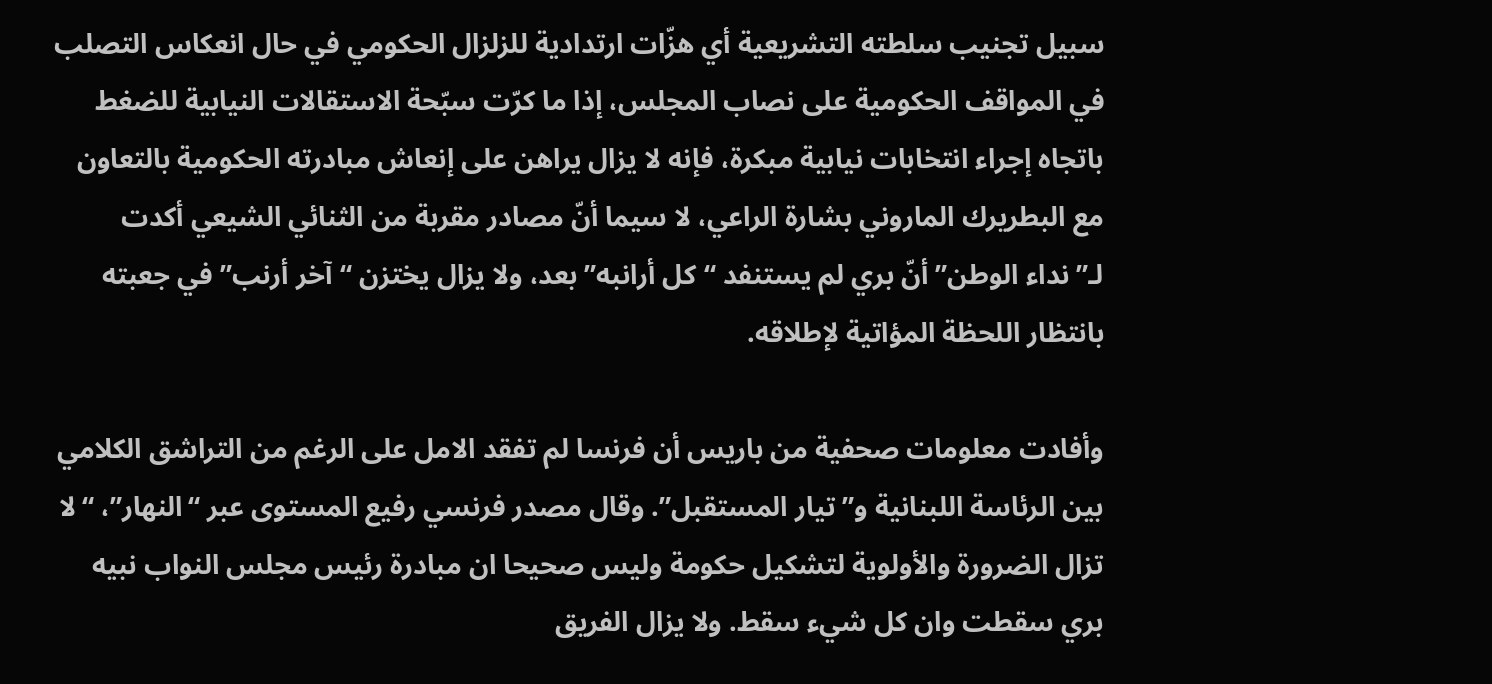سبيل تجنيب سلطته التشريعية أي هزّات ارتدادية للزلزال الحكومي في حال انعكاس التصلب في المواقف الحكومية على نصاب المجلس، إذا ما كرّت سبّحة الاستقالات النيابية للضغط باتجاه إجراء انتخابات نيابية مبكرة، فإنه لا يزال يراهن على إنعاش مبادرته الحكومية بالتعاون مع البطريرك الماروني بشارة الراعي، لا سيما أنّ مصادر مقربة من الثنائي الشيعي أكدت لـ”نداء الوطن” أنّ بري لم يستنفد “كل أرانبه” بعد، ولا يزال يختزن “آخر أرنب” في جعبته بانتظار اللحظة المؤاتية لإطلاقه.

وأفادت معلومات صحفية من باريس أن فرنسا لم تفقد الامل على الرغم من التراشق الكلامي بين الرئاسة اللبنانية و”تيار المستقبل”. وقال مصدر فرنسي رفيع المستوى عبر “النهار”، “لا تزال الضرورة والأولوية لتشكيل حكومة وليس صحيحا ان مبادرة رئيس مجلس النواب نبيه بري سقطت وان كل شيء سقط. ولا يزال الفريق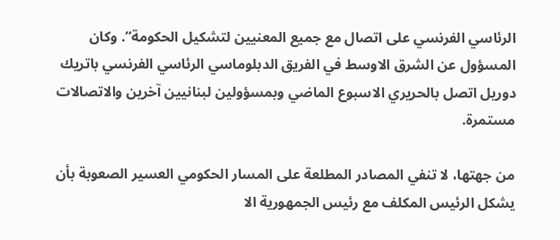الرئاسي الفرنسي على اتصال مع جميع المعنيين لتشكيل الحكومة”. وكان المسؤول عن الشرق الاوسط في الفريق الدبلوماسي الرئاسي الفرنسي باتريك دوريل اتصل بالحريري الاسبوع الماضي وبمسؤولين لبنانيين آخرين والاتصالات مستمرة.

من جهتها، لا تنفي المصادر المطلعة على المسار الحكومي العسير الصعوبة بأن يشكل الرئيس المكلف مع رئيس الجمهورية الا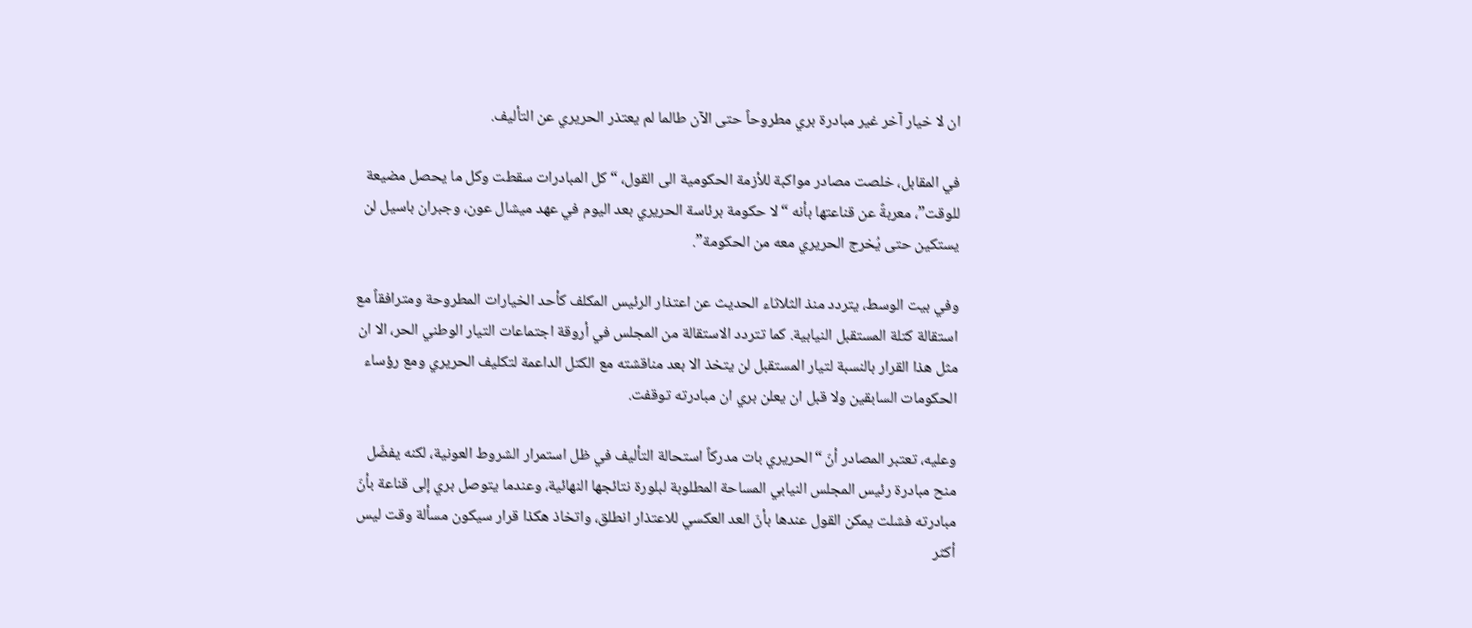ان لا خيار آخر غير مبادرة بري مطروحاً حتى الآن طالما لم يعتذر الحريري عن التأليف.

في المقابل، خلصت مصادر مواكبة للأزمة الحكومية الى القول، “كل المبادرات سقطت وكل ما يحصل مضيعة للوقت”، معربةً عن قناعتها بأنه “لا حكومة برئاسة الحريري بعد اليوم في عهد ميشال عون، وجبران باسيل لن يستكين حتى يُخرج الحريري معه من الحكومة”.

وفي بيت الوسط، يتردد منذ الثلاثاء الحديث عن اعتذار الرئيس المكلف كأحد الخيارات المطروحة ومترافقاً مع استقالة كتلة المستقبل النيابية. كما تتردد الاستقالة من المجلس في أروقة اجتماعات التيار الوطني الحر، الا ان مثل هذا القرار بالنسبة لتيار المستقبل لن يتخذ الا بعد مناقشته مع الكتل الداعمة لتكليف الحريري ومع رؤساء الحكومات السابقين ولا قبل ان يعلن بري ان مبادرته توقفت.

وعليه، تعتبر المصادر أنّ “الحريري بات مدركاً استحالة التأليف في ظل استمرار الشروط العونية، لكنه يفضّل منح مبادرة رئيس المجلس النيابي المساحة المطلوبة لبلورة نتائجها النهائية، وعندما يتوصل بري إلى قناعة بأنّ مبادرته فشلت يمكن القول عندها بأنّ العد العكسي للاعتذار انطلق، واتخاذ هكذا قرار سيكون مسألة وقت ليس أكثر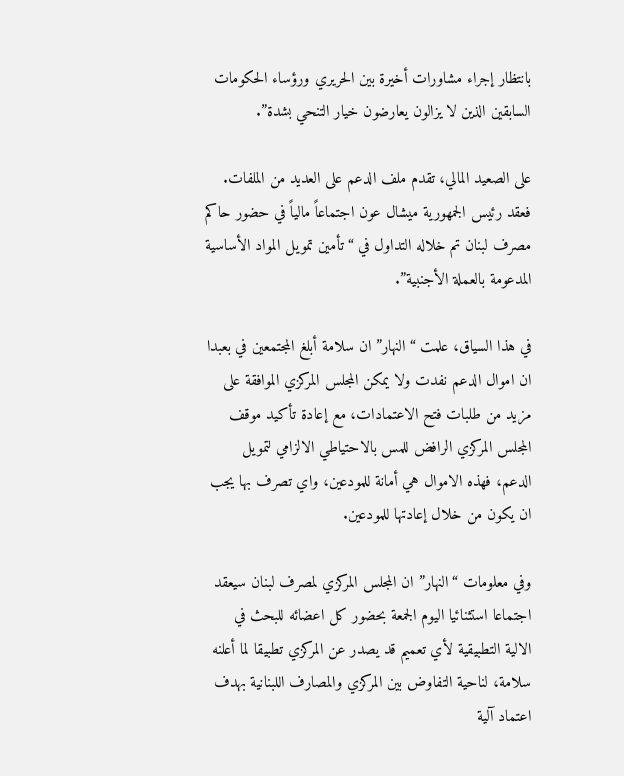بانتظار إجراء مشاورات أخيرة بين الحريري ورؤساء الحكومات السابقين الذين لا يزالون يعارضون خيار التنحي بشدة”.

على الصعيد المالي، تقدم ملف الدعم على العديد من الملفات. فعقد رئيس الجمهورية ميشال عون اجتماعاً مالياً في حضور حاكم مصرف لبنان تم خلاله التداول في “تأمين تمويل المواد الأساسية المدعومة بالعملة الأجنبية”.

في هذا السياق، علمت “النهار” ان سلامة أبلغ المجتمعين في بعبدا ان اموال الدعم نفدت ولا يمكن المجلس المركزي الموافقة على مزيد من طلبات فتح الاعتمادات، مع إعادة تأكيد موقف المجلس المركزي الرافض للمس بالاحتياطي الالزامي لتمويل الدعم، فهذه الاموال هي أمانة للمودعين، واي تصرف بها يجب ان يكون من خلال إعادتها للمودعين.

وفي معلومات “النهار” ان المجلس المركزي لمصرف لبنان سيعقد اجتماعا استثنائيا اليوم الجمعة بحضور كل اعضائه للبحث في الالية التطبيقية لأي تعميم قد يصدر عن المركزي تطبيقا لما أعلنه سلامة، لناحية التفاوض بين المركزي والمصارف اللبنانية بهدف اعتماد آلية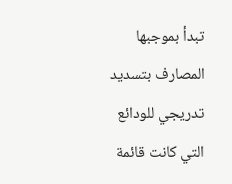تبدأ بموجبها المصارف بتسديد تدريجي للودائع التي كانت قائمة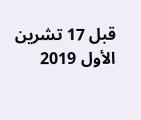قبل 17 تشرين الأول 2019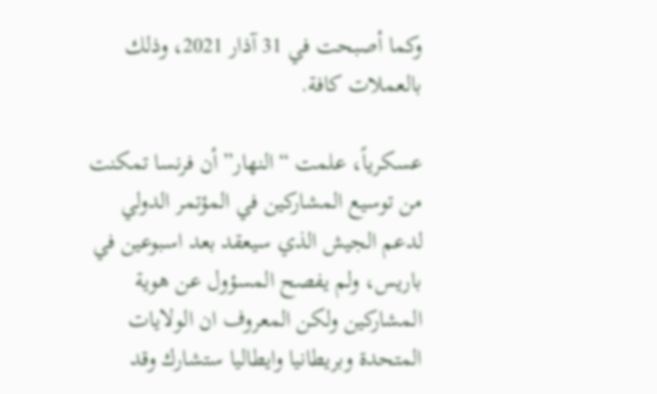وكما أصبحت في 31 آذار 2021، وذلك بالعملات كافة.

عسكرياً، علمت “النهار” أن فرنسا تمكنت من توسيع المشاركين في المؤتمر الدولي لدعم الجيش الذي سيعقد بعد اسبوعين في باريس، ولم يفصح المسؤول عن هوية المشاركين ولكن المعروف ان الولايات المتحدة وبريطانيا وايطاليا ستشارك وقد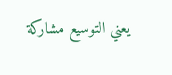يعني التوسيع مشاركة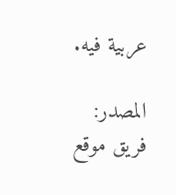عربية فيه.

المصدر:
فريق موقع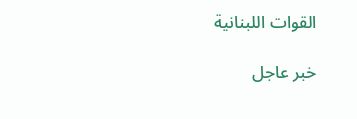القوات اللبنانية

خبر عاجل